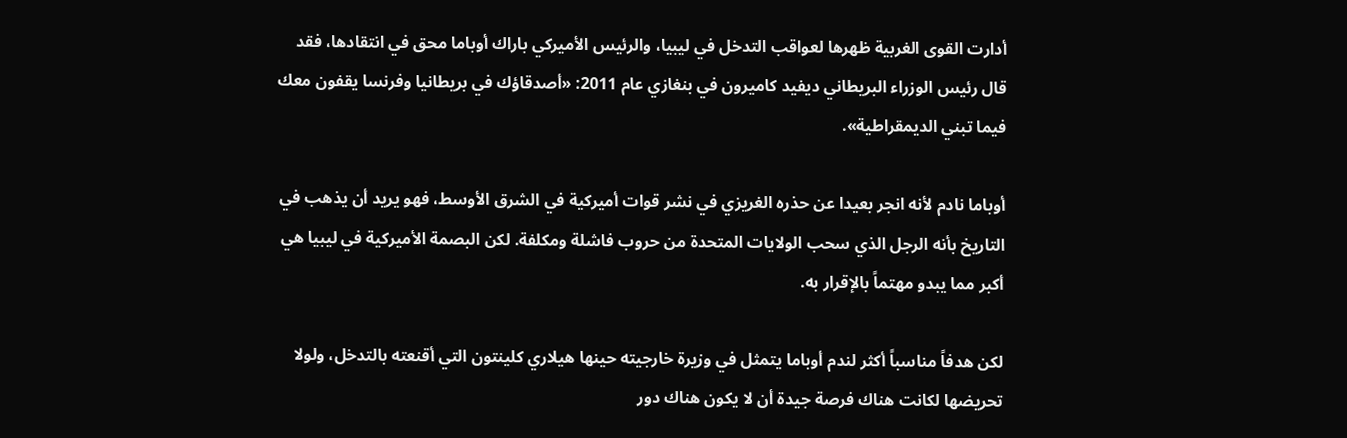أدارت القوى الغربية ظهرها لعواقب التدخل في ليبيا، والرئيس الأميركي باراك أوباما محق في انتقادها، فقد قال رئيس الوزراء البريطاني ديفيد كاميرون في بنغازي عام 2011: «أصدقاؤك في بريطانيا وفرنسا يقفون معك فيما تبني الديمقراطية».

أوباما نادم لأنه انجر بعيدا عن حذره الغريزي في نشر قوات أميركية في الشرق الأوسط، فهو يريد أن يذهب في التاريخ بأنه الرجل الذي سحب الولايات المتحدة من حروب فاشلة ومكلفة. لكن البصمة الأميركية في ليبيا هي أكبر مما يبدو مهتماً بالإقرار به.

لكن هدفاً مناسباً أكثر لندم أوباما يتمثل في وزيرة خارجيته حينها هيلاري كلينتون التي أقنعته بالتدخل، ولولا تحريضها لكانت هناك فرصة جيدة أن لا يكون هناك دور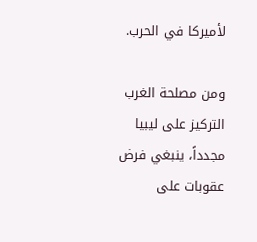لأميركا في الحرب.

ومن مصلحة الغرب التركيز على ليبيا مجدداً، ينبغي فرض عقوبات على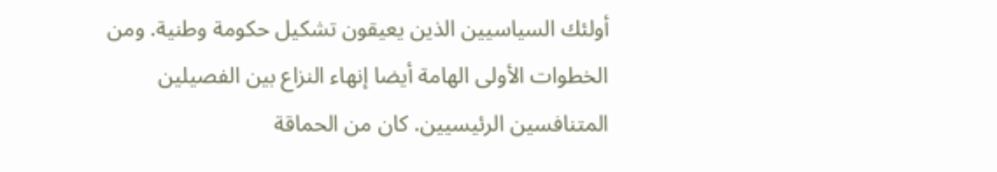أولئك السياسيين الذين يعيقون تشكيل حكومة وطنية. ومن الخطوات الأولى الهامة أيضا إنهاء النزاع بين الفصيلين المتنافسين الرئيسيين. كان من الحماقة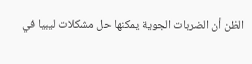الظن أن الضربات الجوية يمكنها حل مشكلات ليبيا في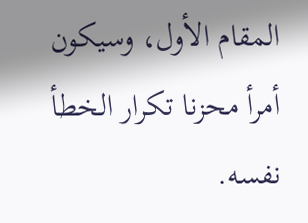المقام الأول، وسيكون أمرأ محزنا تكرار الخطأ نفسه.